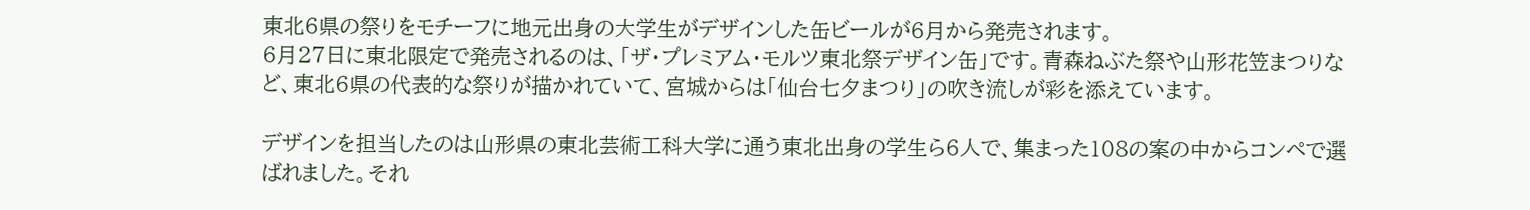東北6県の祭りをモチーフに地元出身の大学生がデザインした缶ビールが6月から発売されます。
6月27日に東北限定で発売されるのは、「ザ・プレミアム・モルツ東北祭デザイン缶」です。青森ねぶた祭や山形花笠まつりなど、東北6県の代表的な祭りが描かれていて、宮城からは「仙台七夕まつり」の吹き流しが彩を添えています。

デザインを担当したのは山形県の東北芸術工科大学に通う東北出身の学生ら6人で、集まった108の案の中からコンペで選ばれました。それ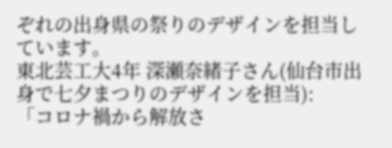ぞれの出身県の祭りのデザインを担当しています。
東北芸工大4年 深瀬奈緒子さん(仙台市出身で七夕まつりのデザインを担当):
「コロナ禍から解放さ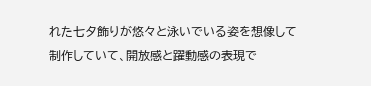れた七夕飾りが悠々と泳いでいる姿を想像して制作していて、開放感と躍動感の表現で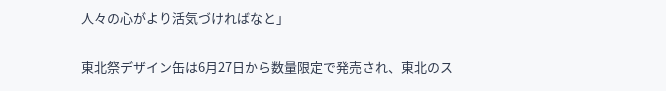人々の心がより活気づければなと」

東北祭デザイン缶は6月27日から数量限定で発売され、東北のス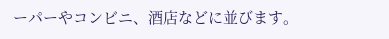ーパーやコンビニ、酒店などに並びます。